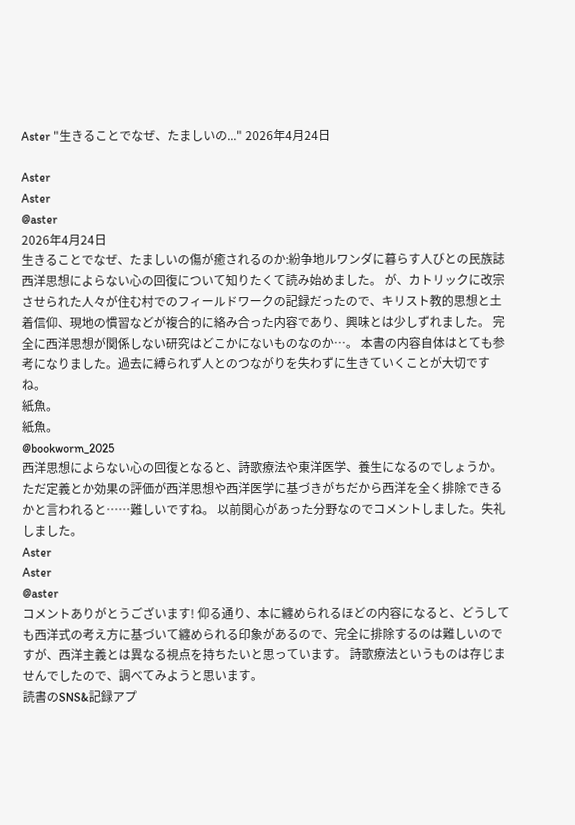Aster "生きることでなぜ、たましいの..." 2026年4月24日

Aster
Aster
@aster
2026年4月24日
生きることでなぜ、たましいの傷が癒されるのか:紛争地ルワンダに暮らす人びとの民族誌
西洋思想によらない心の回復について知りたくて読み始めました。 が、カトリックに改宗させられた人々が住む村でのフィールドワークの記録だったので、キリスト教的思想と土着信仰、現地の慣習などが複合的に絡み合った内容であり、興味とは少しずれました。 完全に西洋思想が関係しない研究はどこかにないものなのか…。 本書の内容自体はとても参考になりました。過去に縛られず人とのつながりを失わずに生きていくことが大切ですね。
紙魚。
紙魚。
@bookworm_2025
西洋思想によらない心の回復となると、詩歌療法や東洋医学、養生になるのでしょうか。 ただ定義とか効果の評価が西洋思想や西洋医学に基づきがちだから西洋を全く排除できるかと言われると……難しいですね。 以前関心があった分野なのでコメントしました。失礼しました。
Aster
Aster
@aster
コメントありがとうございます! 仰る通り、本に纏められるほどの内容になると、どうしても西洋式の考え方に基づいて纏められる印象があるので、完全に排除するのは難しいのですが、西洋主義とは異なる視点を持ちたいと思っています。 詩歌療法というものは存じませんでしたので、調べてみようと思います。
読書のSNS&記録アプ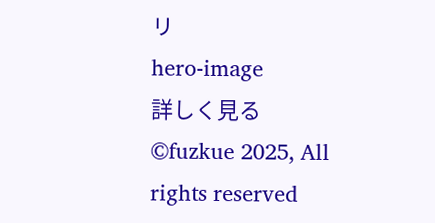リ
hero-image
詳しく見る
©fuzkue 2025, All rights reserved